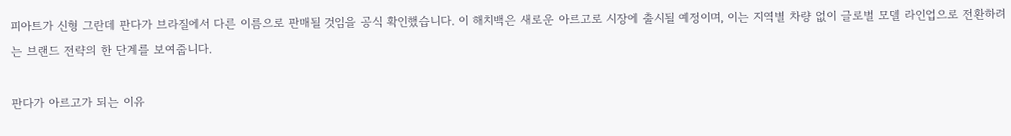피아트가 신형 그란데 판다가 브라질에서 다른 이름으로 판매될 것임을 공식 확인했습니다. 이 해치백은 새로운 아르고로 시장에 출시될 예정이며, 이는 지역별 차량 없이 글로벌 모델 라인업으로 전환하려는 브랜드 전략의 한 단계를 보여줍니다.

판다가 아르고가 되는 이유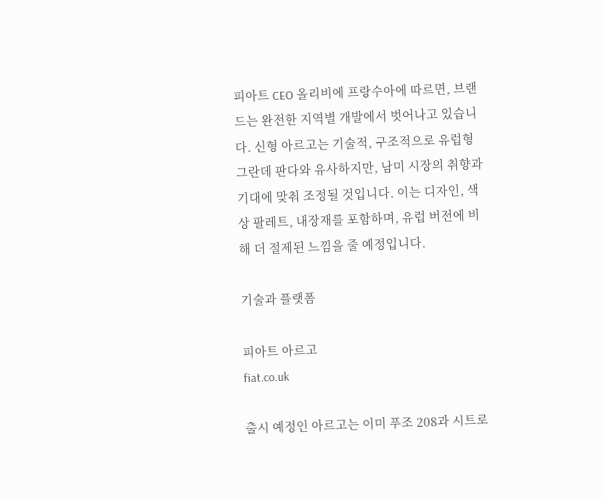피아트 CEO 올리비에 프랑수아에 따르면, 브랜드는 완전한 지역별 개발에서 벗어나고 있습니다. 신형 아르고는 기술적, 구조적으로 유럽형 그란데 판다와 유사하지만, 남미 시장의 취향과 기대에 맞춰 조정될 것입니다. 이는 디자인, 색상 팔레트, 내장재를 포함하며, 유럽 버전에 비해 더 절제된 느낌을 줄 예정입니다.

기술과 플랫폼

피아트 아르고
fiat.co.uk

출시 예정인 아르고는 이미 푸조 208과 시트로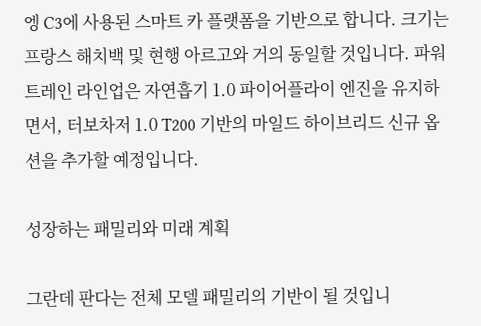엥 C3에 사용된 스마트 카 플랫폼을 기반으로 합니다. 크기는 프랑스 해치백 및 현행 아르고와 거의 동일할 것입니다. 파워트레인 라인업은 자연흡기 1.0 파이어플라이 엔진을 유지하면서, 터보차저 1.0 T200 기반의 마일드 하이브리드 신규 옵션을 추가할 예정입니다.

성장하는 패밀리와 미래 계획

그란데 판다는 전체 모델 패밀리의 기반이 될 것입니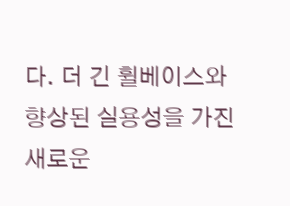다. 더 긴 휠베이스와 향상된 실용성을 가진 새로운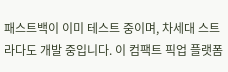패스트백이 이미 테스트 중이며, 차세대 스트라다도 개발 중입니다. 이 컴팩트 픽업 플랫폼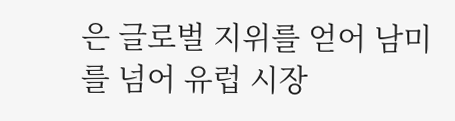은 글로벌 지위를 얻어 남미를 넘어 유럽 시장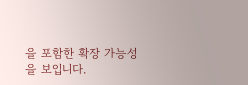을 포함한 확장 가능성을 보입니다.